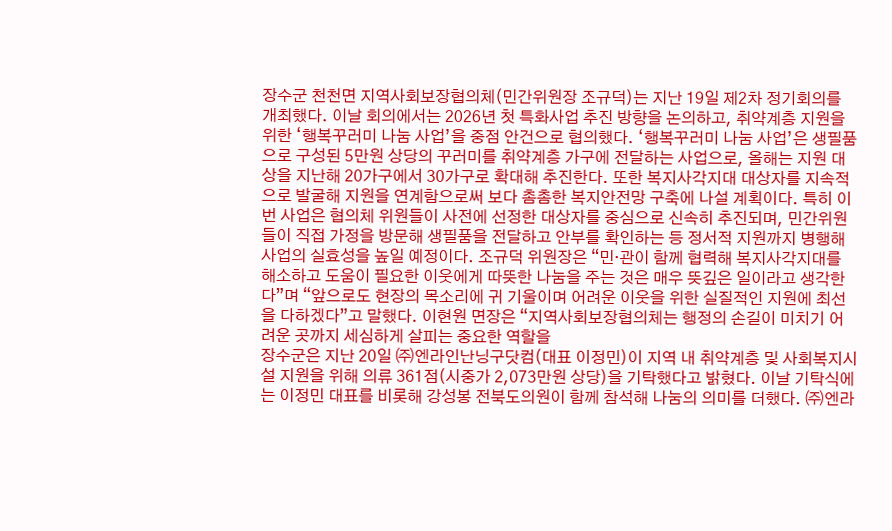장수군 천천면 지역사회보장협의체(민간위원장 조규덕)는 지난 19일 제2차 정기회의를 개최했다. 이날 회의에서는 2026년 첫 특화사업 추진 방향을 논의하고, 취약계층 지원을 위한 ‘행복꾸러미 나눔 사업’을 중점 안건으로 협의했다. ‘행복꾸러미 나눔 사업’은 생필품으로 구성된 5만원 상당의 꾸러미를 취약계층 가구에 전달하는 사업으로, 올해는 지원 대상을 지난해 20가구에서 30가구로 확대해 추진한다. 또한 복지사각지대 대상자를 지속적으로 발굴해 지원을 연계함으로써 보다 촘촘한 복지안전망 구축에 나설 계획이다. 특히 이번 사업은 협의체 위원들이 사전에 선정한 대상자를 중심으로 신속히 추진되며, 민간위원들이 직접 가정을 방문해 생필품을 전달하고 안부를 확인하는 등 정서적 지원까지 병행해 사업의 실효성을 높일 예정이다. 조규덕 위원장은 “민·관이 함께 협력해 복지사각지대를 해소하고 도움이 필요한 이웃에게 따뜻한 나눔을 주는 것은 매우 뜻깊은 일이라고 생각한다”며 “앞으로도 현장의 목소리에 귀 기울이며 어려운 이웃을 위한 실질적인 지원에 최선을 다하겠다”고 말했다. 이현원 면장은 “지역사회보장협의체는 행정의 손길이 미치기 어려운 곳까지 세심하게 살피는 중요한 역할을
장수군은 지난 20일 ㈜엔라인난닝구닷컴(대표 이정민)이 지역 내 취약계층 및 사회복지시설 지원을 위해 의류 361점(시중가 2,073만원 상당)을 기탁했다고 밝혔다. 이날 기탁식에는 이정민 대표를 비롯해 강성봉 전북도의원이 함께 참석해 나눔의 의미를 더했다. ㈜엔라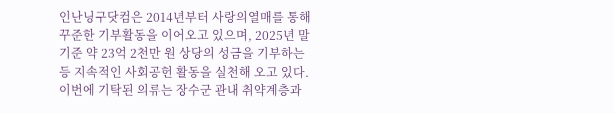인난닝구닷컴은 2014년부터 사랑의열매를 통해 꾸준한 기부활동을 이어오고 있으며, 2025년 말 기준 약 23억 2천만 원 상당의 성금을 기부하는 등 지속적인 사회공헌 활동을 실천해 오고 있다. 이번에 기탁된 의류는 장수군 관내 취약계층과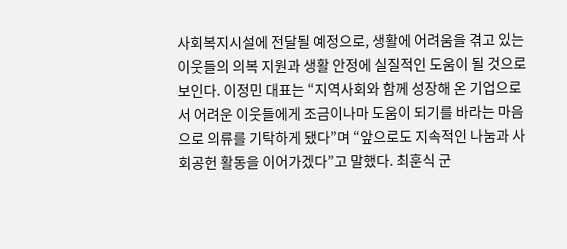사회복지시설에 전달될 예정으로, 생활에 어려움을 겪고 있는 이웃들의 의복 지원과 생활 안정에 실질적인 도움이 될 것으로 보인다. 이정민 대표는 “지역사회와 함께 성장해 온 기업으로서 어려운 이웃들에게 조금이나마 도움이 되기를 바라는 마음으로 의류를 기탁하게 됐다”며 “앞으로도 지속적인 나눔과 사회공헌 활동을 이어가겠다”고 말했다. 최훈식 군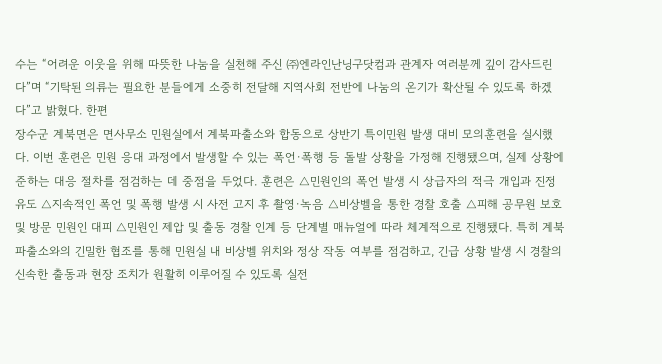수는 “어려운 이웃을 위해 따뜻한 나눔을 실천해 주신 ㈜엔라인난닝구닷컴과 관계자 여러분께 깊이 감사드린다”며 “기탁된 의류는 필요한 분들에게 소중히 전달해 지역사회 전반에 나눔의 온기가 확산될 수 있도록 하겠다”고 밝혔다. 한편
장수군 계북면은 면사무소 민원실에서 계북파출소와 합동으로 상반기 특이민원 발생 대비 모의훈련을 실시했다. 이번 훈련은 민원 응대 과정에서 발생할 수 있는 폭언·폭행 등 돌발 상황을 가정해 진행됐으며, 실제 상황에 준하는 대응 절차를 점검하는 데 중점을 두었다. 훈련은 △민원인의 폭언 발생 시 상급자의 적극 개입과 진정 유도 △지속적인 폭언 및 폭행 발생 시 사전 고지 후 촬영·녹음 △비상벨을 통한 경찰 호출 △피해 공무원 보호 및 방문 민원인 대피 △민원인 제압 및 출동 경찰 인계 등 단계별 매뉴얼에 따라 체계적으로 진행됐다. 특히 계북파출소와의 긴밀한 협조를 통해 민원실 내 비상벨 위치와 정상 작동 여부를 점검하고, 긴급 상황 발생 시 경찰의 신속한 출동과 현장 조치가 원활히 이루어질 수 있도록 실전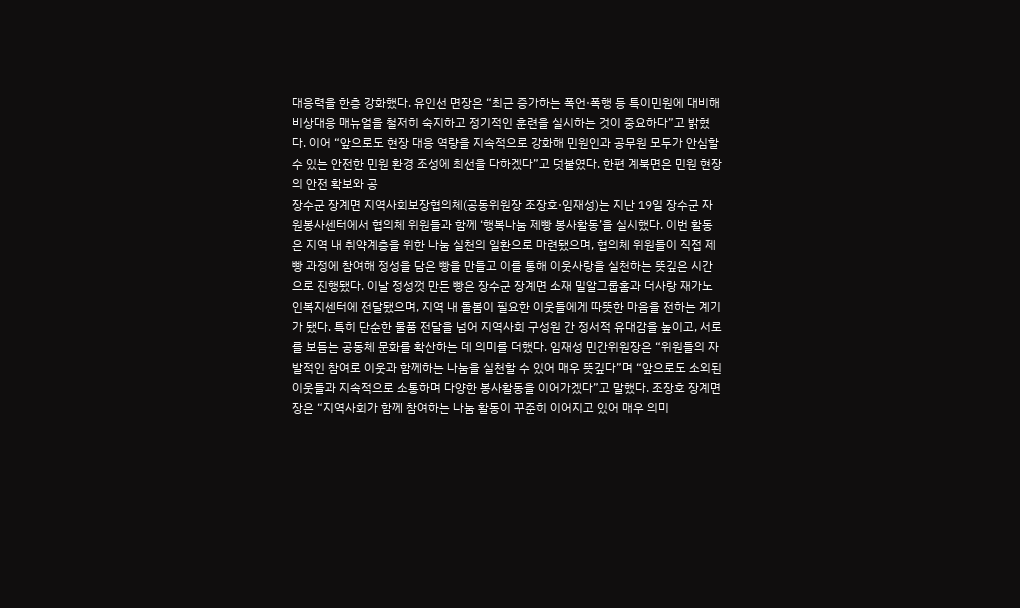대응력을 한층 강화했다. 유인선 면장은 “최근 증가하는 폭언·폭행 등 특이민원에 대비해 비상대응 매뉴얼을 철저히 숙지하고 정기적인 훈련을 실시하는 것이 중요하다”고 밝혔다. 이어 “앞으로도 현장 대응 역량을 지속적으로 강화해 민원인과 공무원 모두가 안심할 수 있는 안전한 민원 환경 조성에 최선을 다하겠다”고 덧붙였다. 한편 계북면은 민원 현장의 안전 확보와 공
장수군 장계면 지역사회보장협의체(공동위원장 조장호·임재성)는 지난 19일 장수군 자원봉사센터에서 협의체 위원들과 함께 ‘행복나눔 제빵 봉사활동’을 실시했다. 이번 활동은 지역 내 취약계층을 위한 나눔 실천의 일환으로 마련됐으며, 협의체 위원들이 직접 제빵 과정에 참여해 정성을 담은 빵을 만들고 이를 통해 이웃사랑을 실천하는 뜻깊은 시간으로 진행됐다. 이날 정성껏 만든 빵은 장수군 장계면 소재 밀알그룹홈과 더사랑 재가노인복지센터에 전달됐으며, 지역 내 돌봄이 필요한 이웃들에게 따뜻한 마음을 전하는 계기가 됐다. 특히 단순한 물품 전달을 넘어 지역사회 구성원 간 정서적 유대감을 높이고, 서로를 보듬는 공동체 문화를 확산하는 데 의미를 더했다. 임재성 민간위원장은 “위원들의 자발적인 참여로 이웃과 함께하는 나눔을 실천할 수 있어 매우 뜻깊다”며 “앞으로도 소외된 이웃들과 지속적으로 소통하며 다양한 봉사활동을 이어가겠다”고 말했다. 조장호 장계면장은 “지역사회가 함께 참여하는 나눔 활동이 꾸준히 이어지고 있어 매우 의미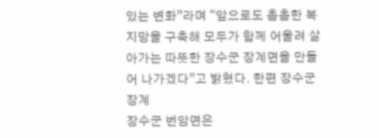있는 변화”라며 “앞으로도 촘촘한 복지망을 구축해 모두가 함께 어울려 살아가는 따뜻한 장수군 장계면을 만들어 나가겠다”고 밝혔다. 한편 장수군 장계
장수군 번암면은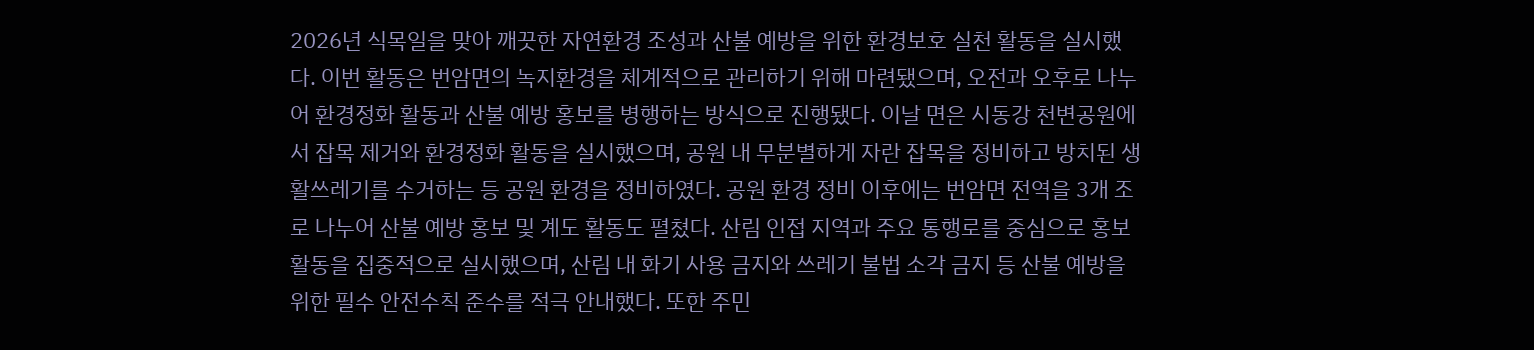2026년 식목일을 맞아 깨끗한 자연환경 조성과 산불 예방을 위한 환경보호 실천 활동을 실시했다. 이번 활동은 번암면의 녹지환경을 체계적으로 관리하기 위해 마련됐으며, 오전과 오후로 나누어 환경정화 활동과 산불 예방 홍보를 병행하는 방식으로 진행됐다. 이날 면은 시동강 천변공원에서 잡목 제거와 환경정화 활동을 실시했으며, 공원 내 무분별하게 자란 잡목을 정비하고 방치된 생활쓰레기를 수거하는 등 공원 환경을 정비하였다. 공원 환경 정비 이후에는 번암면 전역을 3개 조로 나누어 산불 예방 홍보 및 계도 활동도 펼쳤다. 산림 인접 지역과 주요 통행로를 중심으로 홍보 활동을 집중적으로 실시했으며, 산림 내 화기 사용 금지와 쓰레기 불법 소각 금지 등 산불 예방을 위한 필수 안전수칙 준수를 적극 안내했다. 또한 주민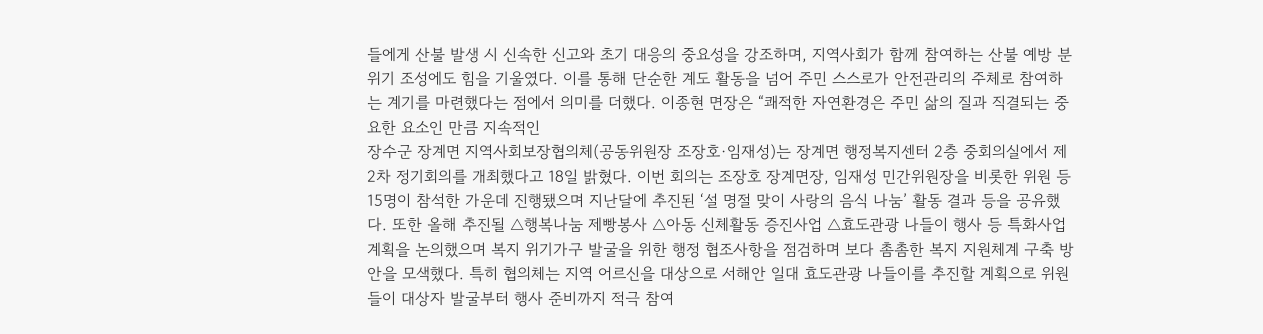들에게 산불 발생 시 신속한 신고와 초기 대응의 중요성을 강조하며, 지역사회가 함께 참여하는 산불 예방 분위기 조성에도 힘을 기울였다. 이를 통해 단순한 계도 활동을 넘어 주민 스스로가 안전관리의 주체로 참여하는 계기를 마련했다는 점에서 의미를 더했다. 이종현 면장은 “쾌적한 자연환경은 주민 삶의 질과 직결되는 중요한 요소인 만큼 지속적인
장수군 장계면 지역사회보장협의체(공동위원장 조장호·임재성)는 장계면 행정복지센터 2층 중회의실에서 제2차 정기회의를 개최했다고 18일 밝혔다. 이번 회의는 조장호 장계면장, 임재성 민간위원장을 비롯한 위원 등 15명이 참석한 가운데 진행됐으며 지난달에 추진된 ‘설 명절 맞이 사랑의 음식 나눔’ 활동 결과 등을 공유했다. 또한 올해 추진될 △행복나눔 제빵봉사 △아동 신체활동 증진사업 △효도관광 나들이 행사 등 특화사업 계획을 논의했으며 복지 위기가구 발굴을 위한 행정 협조사항을 점검하며 보다 촘촘한 복지 지원체계 구축 방안을 모색했다. 특히 협의체는 지역 어르신을 대상으로 서해안 일대 효도관광 나들이를 추진할 계획으로 위원들이 대상자 발굴부터 행사 준비까지 적극 참여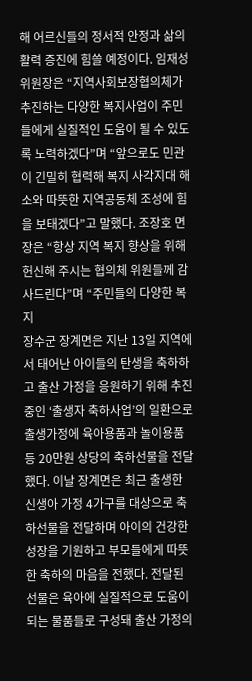해 어르신들의 정서적 안정과 삶의 활력 증진에 힘쓸 예정이다. 임재성 위원장은 “지역사회보장협의체가 추진하는 다양한 복지사업이 주민들에게 실질적인 도움이 될 수 있도록 노력하겠다”며 “앞으로도 민관이 긴밀히 협력해 복지 사각지대 해소와 따뜻한 지역공동체 조성에 힘을 보태겠다”고 말했다. 조장호 면장은 “항상 지역 복지 향상을 위해 헌신해 주시는 협의체 위원들께 감사드린다”며 “주민들의 다양한 복지
장수군 장계면은 지난 13일 지역에서 태어난 아이들의 탄생을 축하하고 출산 가정을 응원하기 위해 추진 중인 ‘출생자 축하사업’의 일환으로 출생가정에 육아용품과 놀이용품 등 20만원 상당의 축하선물을 전달했다. 이날 장계면은 최근 출생한 신생아 가정 4가구를 대상으로 축하선물을 전달하며 아이의 건강한 성장을 기원하고 부모들에게 따뜻한 축하의 마음을 전했다. 전달된 선물은 육아에 실질적으로 도움이 되는 물품들로 구성돼 출산 가정의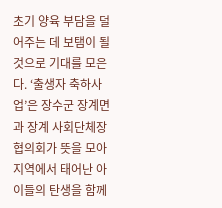초기 양육 부담을 덜어주는 데 보탬이 될 것으로 기대를 모은다. ‘출생자 축하사업’은 장수군 장계면과 장계 사회단체장 협의회가 뜻을 모아 지역에서 태어난 아이들의 탄생을 함께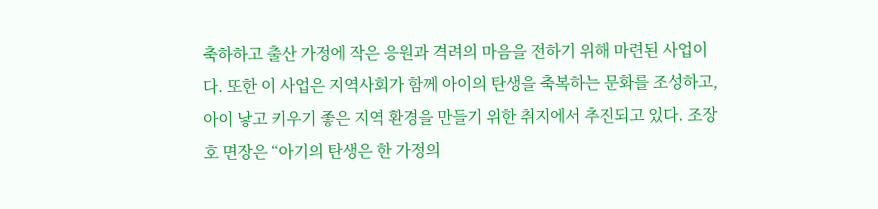축하하고 출산 가정에 작은 응원과 격려의 마음을 전하기 위해 마련된 사업이다. 또한 이 사업은 지역사회가 함께 아이의 탄생을 축복하는 문화를 조성하고, 아이 낳고 키우기 좋은 지역 환경을 만들기 위한 취지에서 추진되고 있다. 조장호 면장은 “아기의 탄생은 한 가정의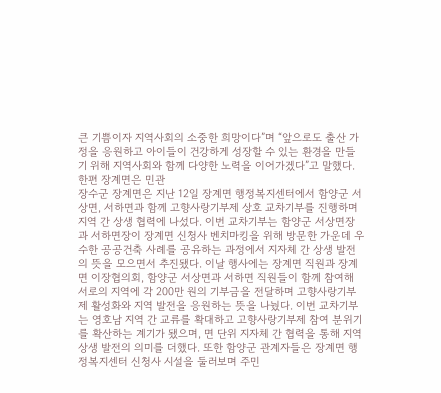큰 기쁨이자 지역사회의 소중한 희망이다”며 “앞으로도 출산 가정을 응원하고 아이들이 건강하게 성장할 수 있는 환경을 만들기 위해 지역사회와 함께 다양한 노력을 이어가겠다”고 말했다. 한편 장계면은 민관
장수군 장계면은 지난 12일 장계면 행정복지센터에서 함양군 서상면, 서하면과 함께 고향사랑기부제 상호 교차기부를 진행하며 지역 간 상생 협력에 나섰다. 이번 교차기부는 함양군 서상면장과 서하면장이 장계면 신청사 벤치마킹을 위해 방문한 가운데 우수한 공공건축 사례를 공유하는 과정에서 지자체 간 상생 발전의 뜻을 모으면서 추진됐다. 이날 행사에는 장계면 직원과 장계면 이장협의회, 함양군 서상면과 서하면 직원들이 함께 참여해 서로의 지역에 각 200만 원의 기부금을 전달하며 고향사랑기부제 활성화와 지역 발전을 응원하는 뜻을 나눴다. 이번 교차기부는 영호남 지역 간 교류를 확대하고 고향사랑기부제 참여 분위기를 확산하는 계기가 됐으며, 면 단위 지자체 간 협력을 통해 지역 상생 발전의 의미를 더했다. 또한 함양군 관계자들은 장계면 행정복지센터 신청사 시설을 둘러보며 주민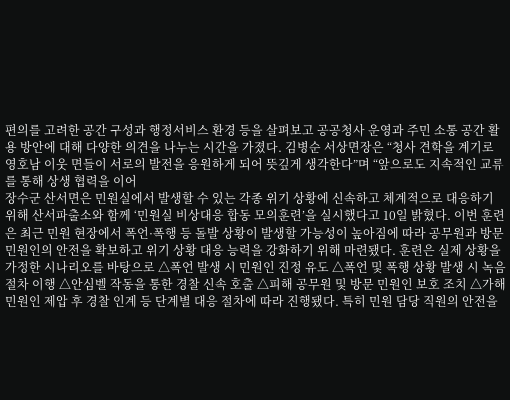편의를 고려한 공간 구성과 행정서비스 환경 등을 살펴보고 공공청사 운영과 주민 소통 공간 활용 방안에 대해 다양한 의견을 나누는 시간을 가졌다. 김병순 서상면장은 “청사 견학을 계기로 영호남 이웃 면들이 서로의 발전을 응원하게 되어 뜻깊게 생각한다”며 “앞으로도 지속적인 교류를 통해 상생 협력을 이어
장수군 산서면은 민원실에서 발생할 수 있는 각종 위기 상황에 신속하고 체계적으로 대응하기 위해 산서파출소와 함께 ‘민원실 비상대응 합동 모의훈련’을 실시했다고 10일 밝혔다. 이번 훈련은 최근 민원 현장에서 폭언·폭행 등 돌발 상황이 발생할 가능성이 높아짐에 따라 공무원과 방문 민원인의 안전을 확보하고 위기 상황 대응 능력을 강화하기 위해 마련됐다. 훈련은 실제 상황을 가정한 시나리오를 바탕으로 △폭언 발생 시 민원인 진정 유도 △폭언 및 폭행 상황 발생 시 녹음 절차 이행 △안심벨 작동을 통한 경찰 신속 호출 △피해 공무원 및 방문 민원인 보호 조치 △가해 민원인 제압 후 경찰 인계 등 단계별 대응 절차에 따라 진행됐다. 특히 민원 담당 직원의 안전을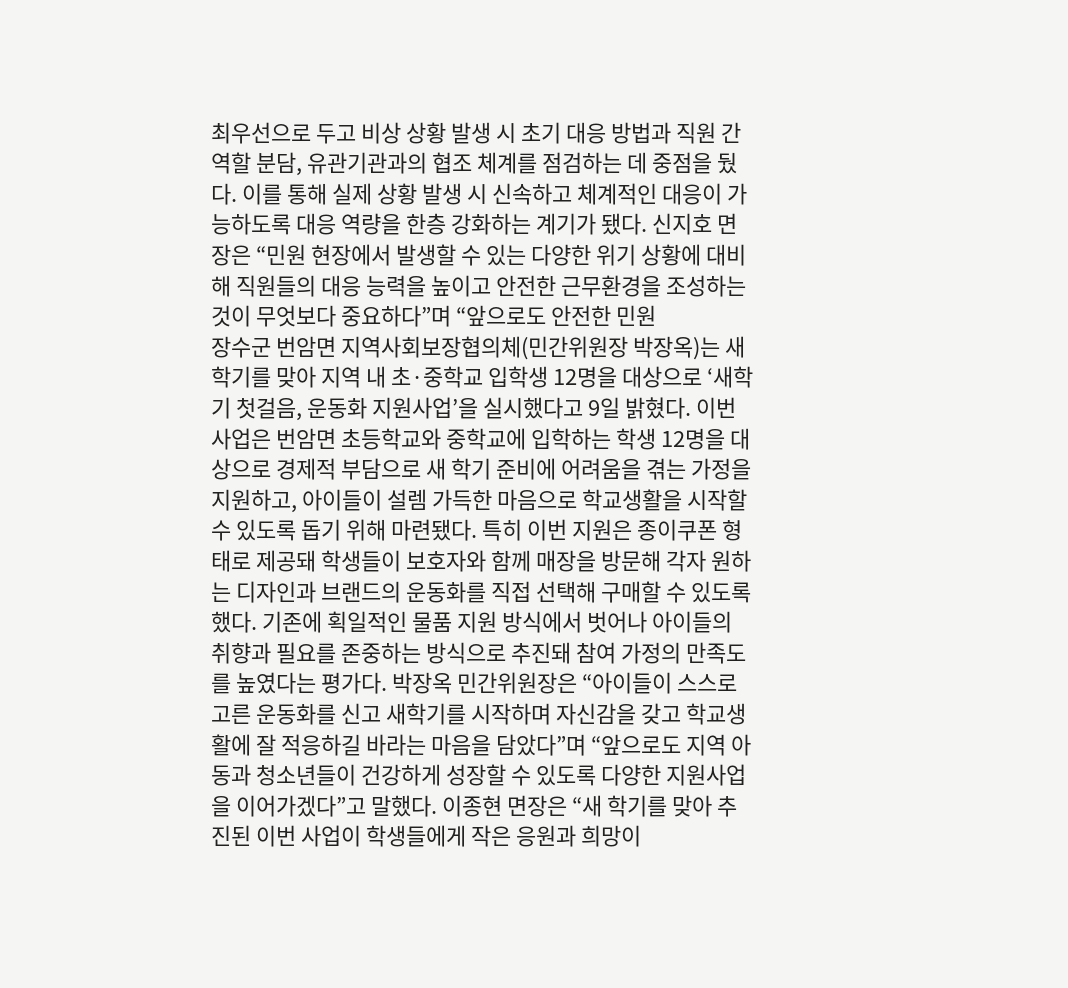최우선으로 두고 비상 상황 발생 시 초기 대응 방법과 직원 간 역할 분담, 유관기관과의 협조 체계를 점검하는 데 중점을 뒀다. 이를 통해 실제 상황 발생 시 신속하고 체계적인 대응이 가능하도록 대응 역량을 한층 강화하는 계기가 됐다. 신지호 면장은 “민원 현장에서 발생할 수 있는 다양한 위기 상황에 대비해 직원들의 대응 능력을 높이고 안전한 근무환경을 조성하는 것이 무엇보다 중요하다”며 “앞으로도 안전한 민원
장수군 번암면 지역사회보장협의체(민간위원장 박장옥)는 새학기를 맞아 지역 내 초·중학교 입학생 12명을 대상으로 ‘새학기 첫걸음, 운동화 지원사업’을 실시했다고 9일 밝혔다. 이번 사업은 번암면 초등학교와 중학교에 입학하는 학생 12명을 대상으로 경제적 부담으로 새 학기 준비에 어려움을 겪는 가정을 지원하고, 아이들이 설렘 가득한 마음으로 학교생활을 시작할 수 있도록 돕기 위해 마련됐다. 특히 이번 지원은 종이쿠폰 형태로 제공돼 학생들이 보호자와 함께 매장을 방문해 각자 원하는 디자인과 브랜드의 운동화를 직접 선택해 구매할 수 있도록 했다. 기존에 획일적인 물품 지원 방식에서 벗어나 아이들의 취향과 필요를 존중하는 방식으로 추진돼 참여 가정의 만족도를 높였다는 평가다. 박장옥 민간위원장은 “아이들이 스스로 고른 운동화를 신고 새학기를 시작하며 자신감을 갖고 학교생활에 잘 적응하길 바라는 마음을 담았다”며 “앞으로도 지역 아동과 청소년들이 건강하게 성장할 수 있도록 다양한 지원사업을 이어가겠다”고 말했다. 이종현 면장은 “새 학기를 맞아 추진된 이번 사업이 학생들에게 작은 응원과 희망이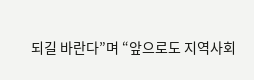되길 바란다”며 “앞으로도 지역사회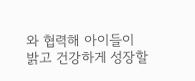와 협력해 아이들이 밝고 건강하게 성장할